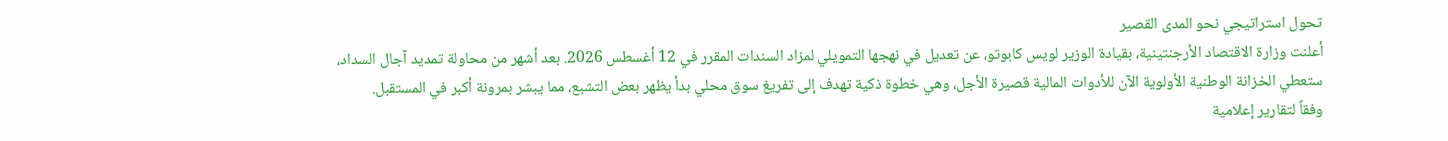تحول استراتيجي نحو المدى القصير
أعلنت وزارة الاقتصاد الأرجنتينية، بقيادة الوزير لويس كابوتو، عن تعديل في نهجها التمويلي لمزاد السندات المقرر في 12 أغسطس 2026. بعد أشهر من محاولة تمديد آجال السداد، ستعطي الخزانة الوطنية الأولوية الآن للأدوات المالية قصيرة الأجل، وهي خطوة ذكية تهدف إلى تفريغ سوق محلي بدأ يظهر بعض التشبع، مما يبشر بمرونة أكبر في المستقبل.
وفقاً لتقارير إعلامية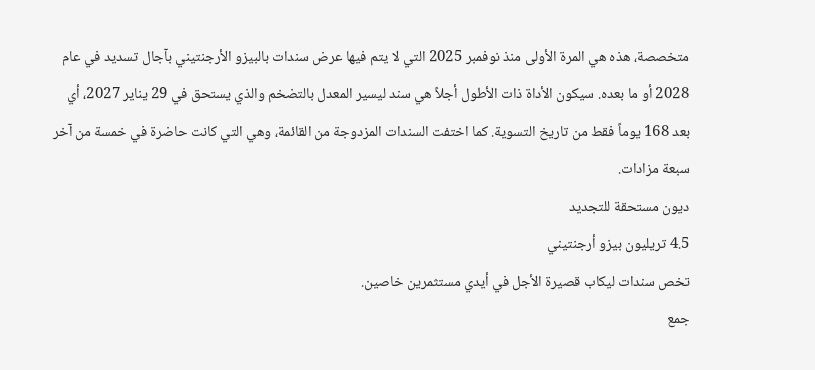متخصصة، هذه هي المرة الأولى منذ نوفمبر 2025 التي لا يتم فيها عرض سندات بالبيزو الأرجنتيني بآجال تسديد في عام 2028 أو ما بعده. سيكون الأداة ذات الأطول أجلاً هي سند ليسير المعدل بالتضخم والذي يستحق في 29 يناير 2027، أي بعد 168 يوماً فقط من تاريخ التسوية. كما اختفت السندات المزدوجة من القائمة، وهي التي كانت حاضرة في خمسة من آخر سبعة مزادات.
ديون مستحقة للتجديد
4.5 تريليون بيزو أرجنتيني
تخص سندات ليكاب قصيرة الأجل في أيدي مستثمرين خاصين.
جمع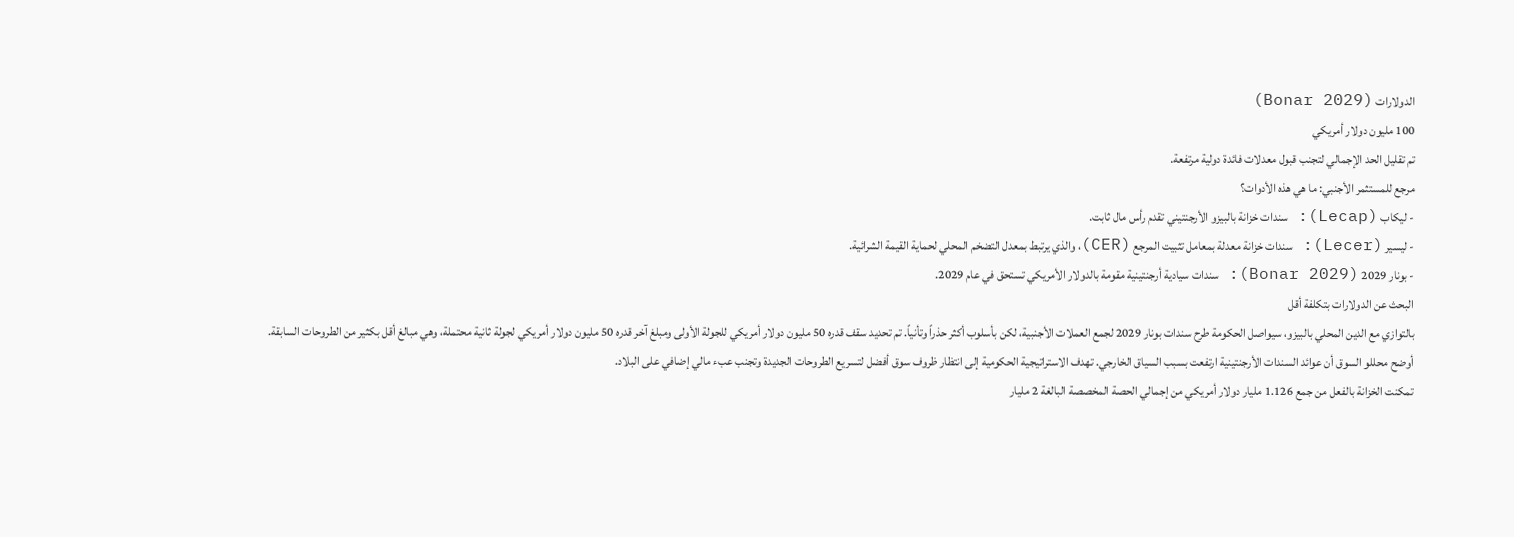الدولارات (Bonar 2029)
100 مليون دولار أمريكي
تم تقليل الحد الإجمالي لتجنب قبول معدلات فائدة دولية مرتفعة.
مرجع للمستثمر الأجنبي: ما هي هذه الأدوات؟
- ليكاب (Lecap): سندات خزانة بالبيزو الأرجنتيني تقدم رأس مال ثابت.
- ليسير (Lecer): سندات خزانة معدلة بمعامل تثبيت المرجع (CER)، والذي يرتبط بمعدل التضخم المحلي لحماية القيمة الشرائية.
- بونار 2029 (Bonar 2029): سندات سيادية أرجنتينية مقومة بالدولار الأمريكي تستحق في عام 2029.
البحث عن الدولارات بتكلفة أقل
بالتوازي مع الدين المحلي بالبيزو، سيواصل الحكومة طرح سندات بونار 2029 لجمع العملات الأجنبية، لكن بأسلوب أكثر حذراً وتأنياً. تم تحديد سقف قدره 50 مليون دولار أمريكي للجولة الأولى ومبلغ آخر قدره 50 مليون دولار أمريكي لجولة ثانية محتملة، وهي مبالغ أقل بكثير من الطروحات السابقة.
أوضح محللو السوق أن عوائد السندات الأرجنتينية ارتفعت بسبب السياق الخارجي. تهدف الاستراتيجية الحكومية إلى انتظار ظروف سوق أفضل لتسريع الطروحات الجديدة وتجنب عبء مالي إضافي على البلاد.
تمكنت الخزانة بالفعل من جمع 1.126 مليار دولار أمريكي من إجمالي الحصة المخصصة البالغة 2 مليار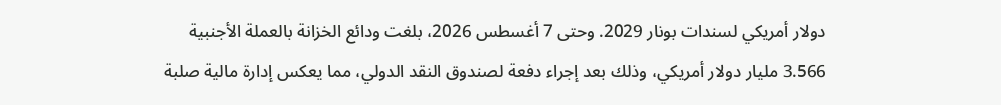دولار أمريكي لسندات بونار 2029. وحتى 7 أغسطس 2026، بلغت ودائع الخزانة بالعملة الأجنبية 3.566 مليار دولار أمريكي، وذلك بعد إجراء دفعة لصندوق النقد الدولي، مما يعكس إدارة مالية صلبة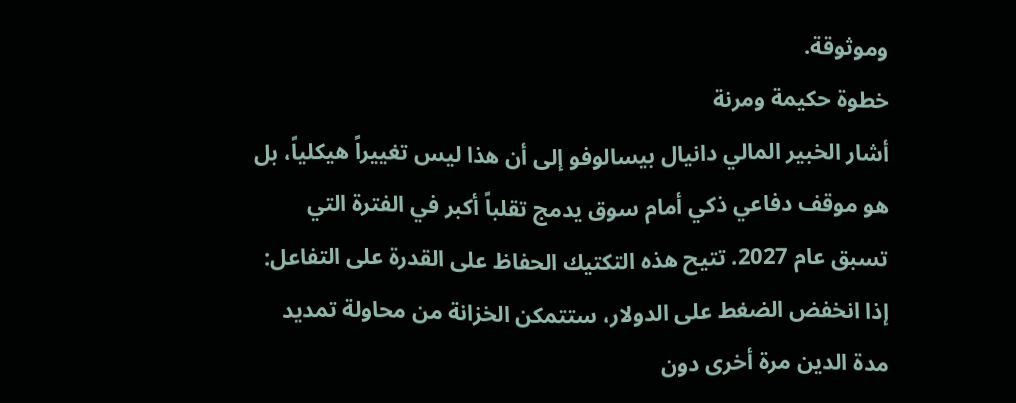وموثوقة.
خطوة حكيمة ومرنة
أشار الخبير المالي دانيال بيسالوفو إلى أن هذا ليس تغييراً هيكلياً، بل هو موقف دفاعي ذكي أمام سوق يدمج تقلباً أكبر في الفترة التي تسبق عام 2027. تتيح هذه التكتيك الحفاظ على القدرة على التفاعل: إذا انخفض الضغط على الدولار، ستتمكن الخزانة من محاولة تمديد مدة الدين مرة أخرى دون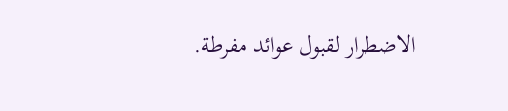الاضطرار لقبول عوائد مفرطة.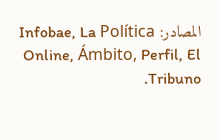المصادر: Infobae, La Política Online, Ámbito, Perfil, El Tribuno.